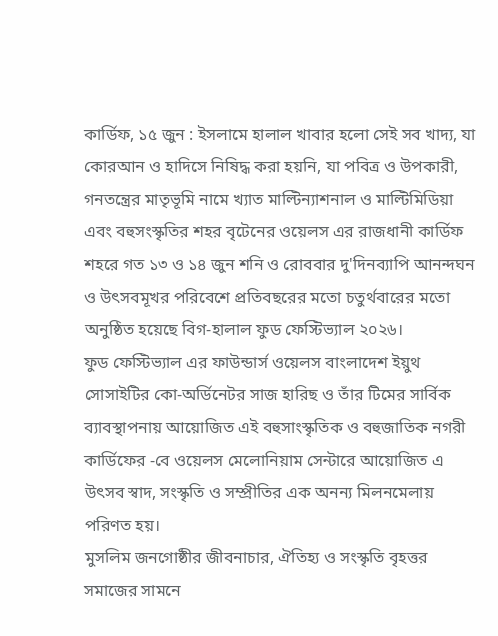কার্ডিফ, ১৫ জুন : ইসলামে হালাল খাবার হলো সেই সব খাদ্য, যা কোরআন ও হাদিসে নিষিদ্ধ করা হয়নি, যা পবিত্র ও উপকারী, গনতন্ত্রের মাতৃভূমি নামে খ্যাত মাল্টিন্যাশনাল ও মাল্টিমিডিয়া এবং বহুসংস্কৃতির শহর বৃটেনের ওয়েলস এর রাজধানী কার্ডিফ শহরে গত ১৩ ও ১৪ জুন শনি ও রোববার দু'দিনব্যাপি আনন্দঘন ও উৎসবমূখর পরিবেশে প্রতিবছরের মতো চতুর্থবারের মতো অনুষ্ঠিত হয়েছে বিগ-হালাল ফুড ফেস্টিভ্যাল ২০২৬।
ফুড ফেস্টিভ্যাল এর ফাউন্ডার্স ওয়েলস বাংলাদেশ ইয়ুথ সোসাইটির কো-অর্ডিনেটর সাজ হারিছ ও তাঁর টিমের সার্বিক ব্যাবস্থাপনায় আয়োজিত এই বহুসাংস্কৃতিক ও বহুজাতিক নগরী কার্ডিফের -বে ওয়েলস মেলোনিয়াম সেন্টারে আয়োজিত এ উৎসব স্বাদ, সংস্কৃতি ও সম্প্রীতির এক অনন্য মিলনমেলায় পরিণত হয়।
মুসলিম জনগোষ্ঠীর জীবনাচার, ঐতিহ্য ও সংস্কৃতি বৃহত্তর সমাজের সামনে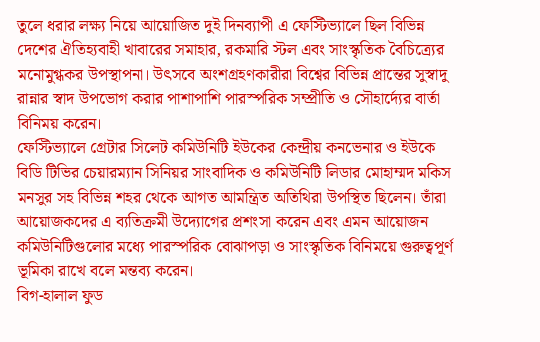তুলে ধরার লক্ষ্য নিয়ে আয়োজিত দুই দিনব্যাপী এ ফেস্টিভ্যালে ছিল বিভিন্ন দেশের ঐতিহ্যবাহী খাবারের সমাহার, রকমারি স্টল এবং সাংস্কৃতিক বৈচিত্র্যের মনোমুগ্ধকর উপস্থাপনা। উৎসবে অংশগ্রহণকারীরা বিশ্বের বিভিন্ন প্রান্তের সুস্বাদু রান্নার স্বাদ উপভোগ করার পাশাপাশি পারস্পরিক সম্প্রীতি ও সৌহার্দ্যের বার্তা বিনিময় করেন।
ফেস্টিভ্যালে গ্রেটার সিলেট কমিউনিটি ইউকের কেন্দ্রীয় কনভেনার ও ইউকে বিডি টিভির চেয়ারম্যান সিনিয়র সাংবাদিক ও কমিউনিটি লিডার মোহাম্মদ মকিস মনসুর সহ বিভিন্ন শহর থেকে আগত আমন্ত্রিত অতিথিরা উপস্থিত ছিলেন। তাঁরা আয়োজকদের এ ব্যতিক্রমী উদ্যোগের প্রশংসা করেন এবং এমন আয়োজন কমিউনিটিগুলোর মধ্যে পারস্পরিক বোঝাপড়া ও সাংস্কৃতিক বিনিময়ে গুরুত্বপূর্ণ ভূমিকা রাখে বলে মন্তব্য করেন।
বিগ-হালাল ফুড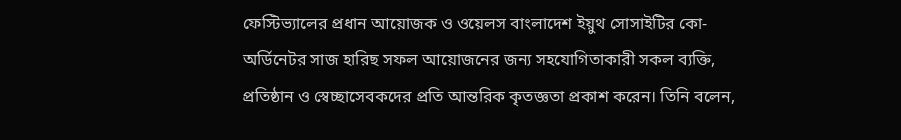ফেস্টিভ্যালের প্রধান আয়োজক ও ওয়েলস বাংলাদেশ ইয়ুথ সোসাইটির কো-অর্ডিনেটর সাজ হারিছ সফল আয়োজনের জন্য সহযোগিতাকারী সকল ব্যক্তি, প্রতিষ্ঠান ও স্বেচ্ছাসেবকদের প্রতি আন্তরিক কৃতজ্ঞতা প্রকাশ করেন। তিনি বলেন,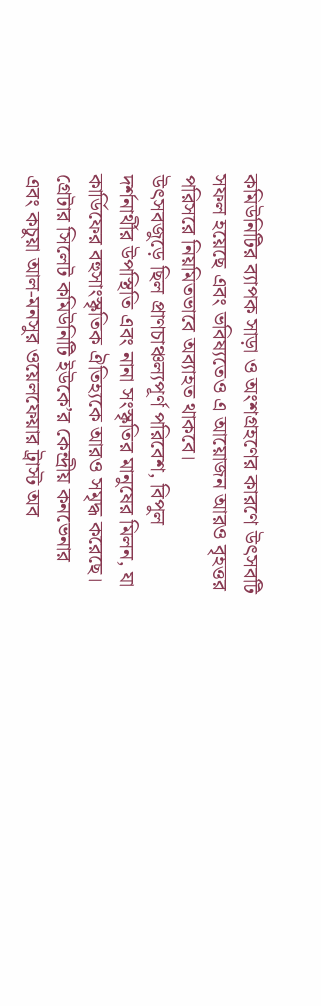কমিউনিটির ব্যাপক সাড়া ও অংশগ্রহণের কারণে উৎসবটি সফল হয়েছে এবং ভবিষ্যতেও এ আয়োজন আরও বৃহত্তর পরিসরে নিয়মিতভাবে অব্যাহত থাকবে।
উৎসবজুড়ে ছিল প্রাণচাঞ্চল্যপূর্ণ পরিবেশ, বিপুল দর্শনার্থীর উপস্থিতি এবং নানা সংস্কৃতির মানুষের মিলন, যা কার্ডিফের বহুসাংস্কৃতিক ঐতিহ্যকে আরও সমৃদ্ধ করেছে।
গ্রেটার সিলেট কমিউনিটি ইউকে’র কেন্দ্রীয় কনভেনার এবং কচুয়া আল-মনসুর ওয়েলফেয়ার ট্রাস্ট অব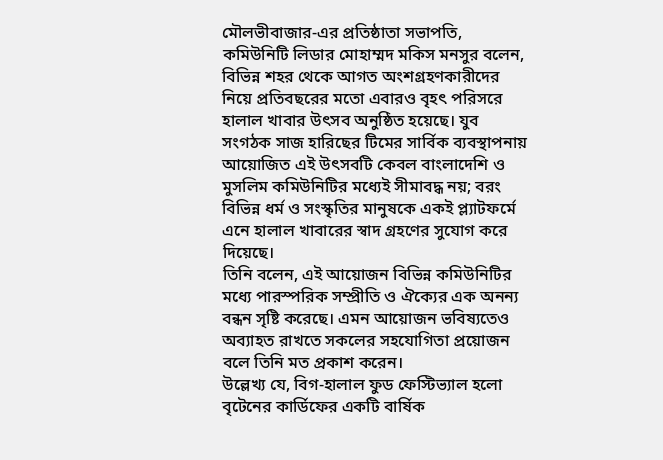মৌলভীবাজার-এর প্রতিষ্ঠাতা সভাপতি, কমিউনিটি লিডার মোহাম্মদ মকিস মনসুর বলেন, বিভিন্ন শহর থেকে আগত অংশগ্রহণকারীদের নিয়ে প্রতিবছরের মতো এবারও বৃহৎ পরিসরে হালাল খাবার উৎসব অনুষ্ঠিত হয়েছে। যুব সংগঠক সাজ হারিছের টিমের সার্বিক ব্যবস্থাপনায় আয়োজিত এই উৎসবটি কেবল বাংলাদেশি ও মুসলিম কমিউনিটির মধ্যেই সীমাবদ্ধ নয়; বরং বিভিন্ন ধর্ম ও সংস্কৃতির মানুষকে একই প্ল্যাটফর্মে এনে হালাল খাবারের স্বাদ গ্রহণের সুযোগ করে দিয়েছে।
তিনি বলেন, এই আয়োজন বিভিন্ন কমিউনিটির মধ্যে পারস্পরিক সম্প্রীতি ও ঐক্যের এক অনন্য বন্ধন সৃষ্টি করেছে। এমন আয়োজন ভবিষ্যতেও অব্যাহত রাখতে সকলের সহযোগিতা প্রয়োজন বলে তিনি মত প্রকাশ করেন।
উল্লেখ্য যে, বিগ-হালাল ফুড ফেস্টিভ্যাল হলো বৃটেনের কার্ডিফের একটি বার্ষিক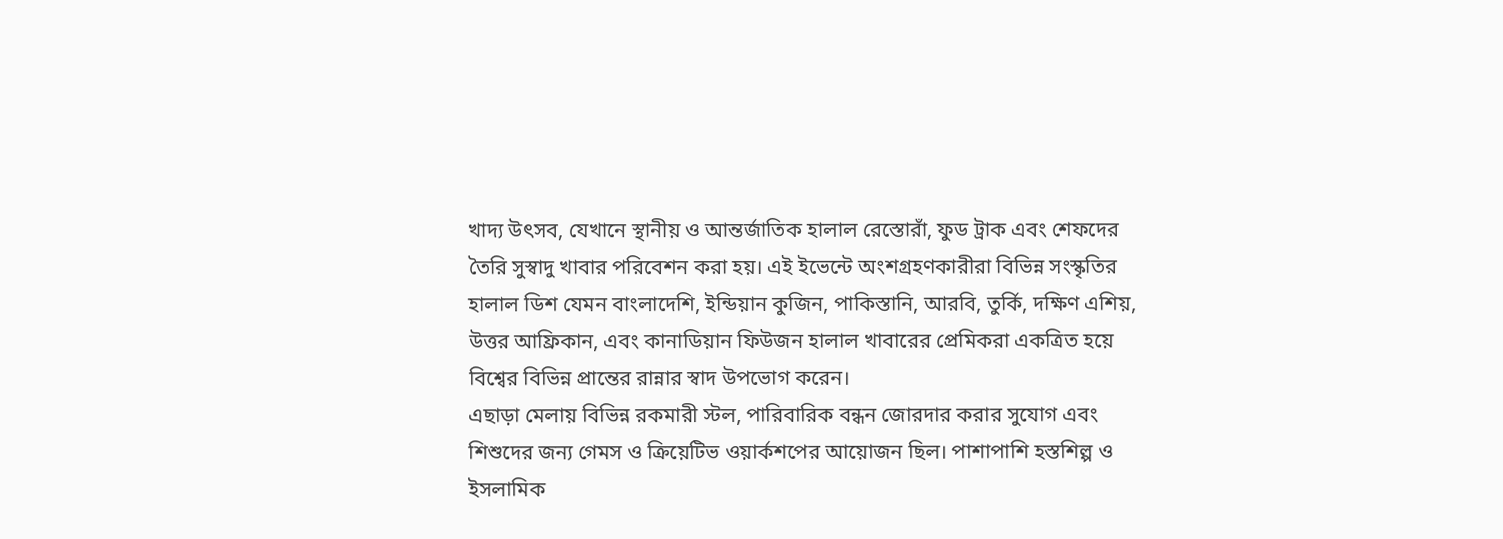খাদ্য উৎসব, যেখানে স্থানীয় ও আন্তর্জাতিক হালাল রেস্তোরাঁ, ফুড ট্রাক এবং শেফদের তৈরি সুস্বাদু খাবার পরিবেশন করা হয়। এই ইভেন্টে অংশগ্রহণকারীরা বিভিন্ন সংস্কৃতির হালাল ডিশ যেমন বাংলাদেশি, ইন্ডিয়ান কুজিন, পাকিস্তানি, আরবি, তুর্কি, দক্ষিণ এশিয়, উত্তর আফ্রিকান, এবং কানাডিয়ান ফিউজন হালাল খাবারের প্রেমিকরা একত্রিত হয়ে বিশ্বের বিভিন্ন প্রান্তের রান্নার স্বাদ উপভোগ করেন।
এছাড়া মেলায় বিভিন্ন রকমারী স্টল, পারিবারিক বন্ধন জোরদার করার সুযোগ এবং শিশুদের জন্য গেমস ও ক্রিয়েটিভ ওয়ার্কশপের আয়োজন ছিল। পাশাপাশি হস্তশিল্প ও ইসলামিক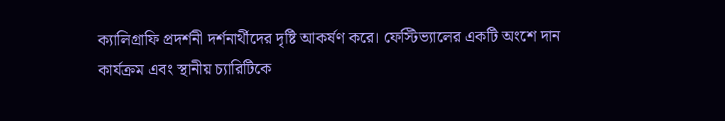ক্যালিগ্রাফি প্রদর্শনী দর্শনার্থীদের দৃষ্টি আকর্ষণ করে। ফেস্টিভ্যালের একটি অংশে দান কার্যক্রম এবং স্থানীয় চ্যারিটিকে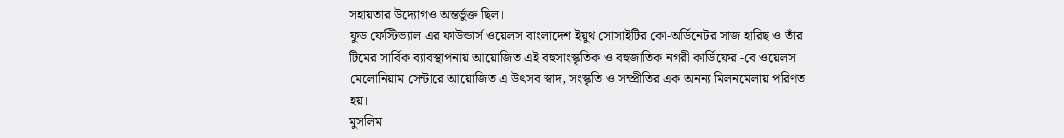সহায়তার উদ্যোগও অন্তর্ভুক্ত ছিল।
ফুড ফেস্টিভ্যাল এর ফাউন্ডার্স ওয়েলস বাংলাদেশ ইয়ুথ সোসাইটির কো-অর্ডিনেটর সাজ হারিছ ও তাঁর টিমের সার্বিক ব্যাবস্থাপনায় আয়োজিত এই বহুসাংস্কৃতিক ও বহুজাতিক নগরী কার্ডিফের -বে ওয়েলস মেলোনিয়াম সেন্টারে আয়োজিত এ উৎসব স্বাদ, সংস্কৃতি ও সম্প্রীতির এক অনন্য মিলনমেলায় পরিণত হয়।
মুসলিম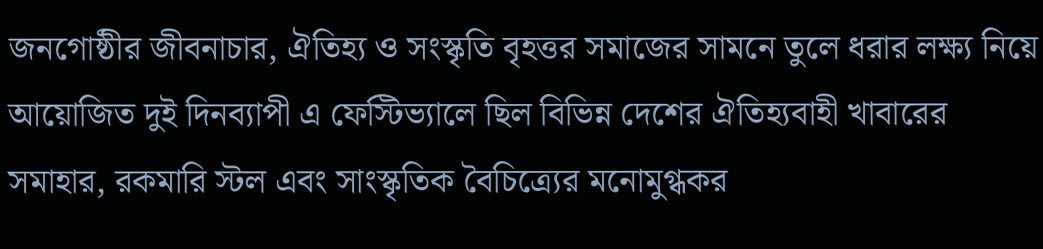জনগোষ্ঠীর জীবনাচার, ঐতিহ্য ও সংস্কৃতি বৃহত্তর সমাজের সামনে তুলে ধরার লক্ষ্য নিয়ে আয়োজিত দুই দিনব্যাপী এ ফেস্টিভ্যালে ছিল বিভিন্ন দেশের ঐতিহ্যবাহী খাবারের সমাহার, রকমারি স্টল এবং সাংস্কৃতিক বৈচিত্র্যের মনোমুগ্ধকর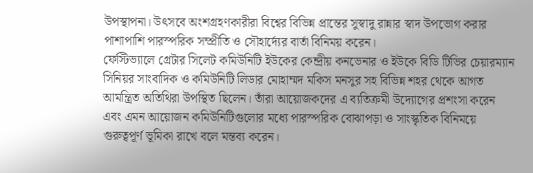উপস্থাপনা। উৎসবে অংশগ্রহণকারীরা বিশ্বের বিভিন্ন প্রান্তের সুস্বাদু রান্নার স্বাদ উপভোগ করার পাশাপাশি পারস্পরিক সম্প্রীতি ও সৌহার্দ্যের বার্তা বিনিময় করেন।
ফেস্টিভ্যালে গ্রেটার সিলেট কমিউনিটি ইউকের কেন্দ্রীয় কনভেনার ও ইউকে বিডি টিভির চেয়ারম্যান সিনিয়র সাংবাদিক ও কমিউনিটি লিডার মোহাম্মদ মকিস মনসুর সহ বিভিন্ন শহর থেকে আগত আমন্ত্রিত অতিথিরা উপস্থিত ছিলেন। তাঁরা আয়োজকদের এ ব্যতিক্রমী উদ্যোগের প্রশংসা করেন এবং এমন আয়োজন কমিউনিটিগুলোর মধ্যে পারস্পরিক বোঝাপড়া ও সাংস্কৃতিক বিনিময়ে গুরুত্বপূর্ণ ভূমিকা রাখে বলে মন্তব্য করেন।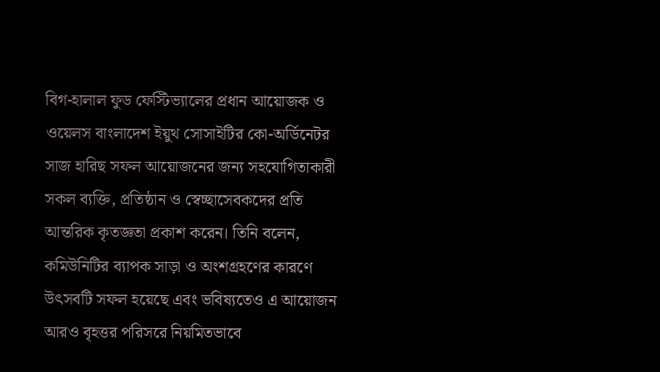বিগ-হালাল ফুড ফেস্টিভ্যালের প্রধান আয়োজক ও ওয়েলস বাংলাদেশ ইয়ুথ সোসাইটির কো-অর্ডিনেটর সাজ হারিছ সফল আয়োজনের জন্য সহযোগিতাকারী সকল ব্যক্তি, প্রতিষ্ঠান ও স্বেচ্ছাসেবকদের প্রতি আন্তরিক কৃতজ্ঞতা প্রকাশ করেন। তিনি বলেন, কমিউনিটির ব্যাপক সাড়া ও অংশগ্রহণের কারণে উৎসবটি সফল হয়েছে এবং ভবিষ্যতেও এ আয়োজন আরও বৃহত্তর পরিসরে নিয়মিতভাবে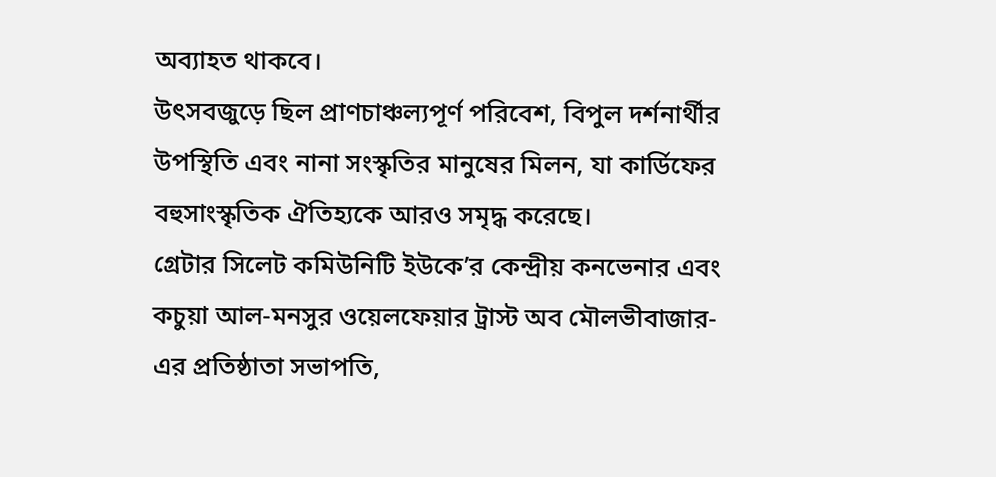অব্যাহত থাকবে।
উৎসবজুড়ে ছিল প্রাণচাঞ্চল্যপূর্ণ পরিবেশ, বিপুল দর্শনার্থীর উপস্থিতি এবং নানা সংস্কৃতির মানুষের মিলন, যা কার্ডিফের বহুসাংস্কৃতিক ঐতিহ্যকে আরও সমৃদ্ধ করেছে।
গ্রেটার সিলেট কমিউনিটি ইউকে’র কেন্দ্রীয় কনভেনার এবং কচুয়া আল-মনসুর ওয়েলফেয়ার ট্রাস্ট অব মৌলভীবাজার-এর প্রতিষ্ঠাতা সভাপতি,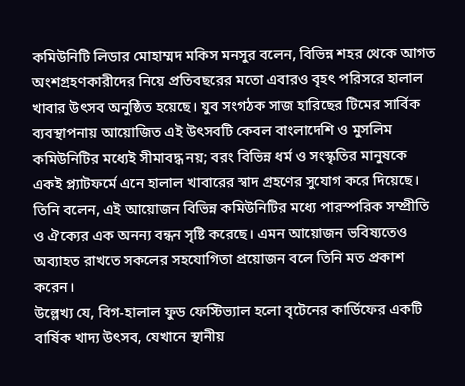কমিউনিটি লিডার মোহাম্মদ মকিস মনসুর বলেন, বিভিন্ন শহর থেকে আগত অংশগ্রহণকারীদের নিয়ে প্রতিবছরের মতো এবারও বৃহৎ পরিসরে হালাল খাবার উৎসব অনুষ্ঠিত হয়েছে। যুব সংগঠক সাজ হারিছের টিমের সার্বিক ব্যবস্থাপনায় আয়োজিত এই উৎসবটি কেবল বাংলাদেশি ও মুসলিম কমিউনিটির মধ্যেই সীমাবদ্ধ নয়; বরং বিভিন্ন ধর্ম ও সংস্কৃতির মানুষকে একই প্ল্যাটফর্মে এনে হালাল খাবারের স্বাদ গ্রহণের সুযোগ করে দিয়েছে।
তিনি বলেন, এই আয়োজন বিভিন্ন কমিউনিটির মধ্যে পারস্পরিক সম্প্রীতি ও ঐক্যের এক অনন্য বন্ধন সৃষ্টি করেছে। এমন আয়োজন ভবিষ্যতেও অব্যাহত রাখতে সকলের সহযোগিতা প্রয়োজন বলে তিনি মত প্রকাশ করেন।
উল্লেখ্য যে, বিগ-হালাল ফুড ফেস্টিভ্যাল হলো বৃটেনের কার্ডিফের একটি বার্ষিক খাদ্য উৎসব, যেখানে স্থানীয়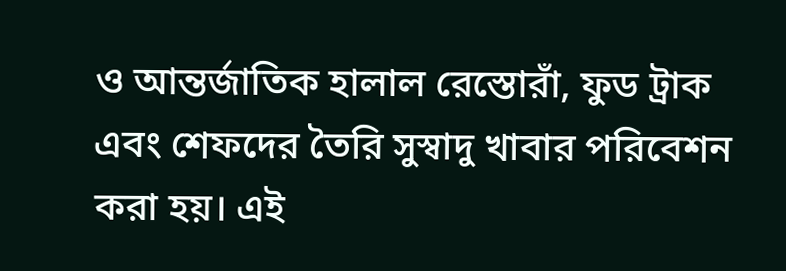ও আন্তর্জাতিক হালাল রেস্তোরাঁ, ফুড ট্রাক এবং শেফদের তৈরি সুস্বাদু খাবার পরিবেশন করা হয়। এই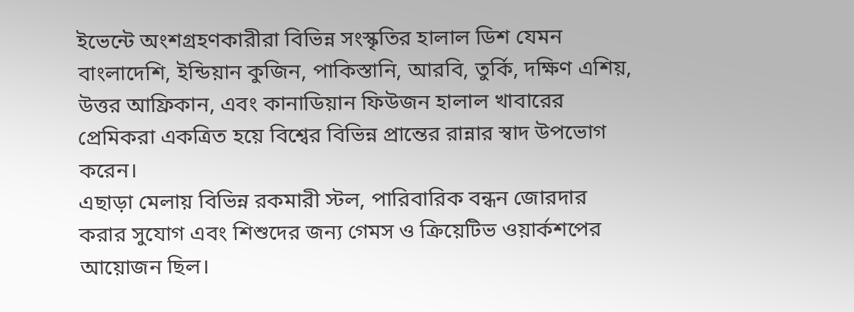ইভেন্টে অংশগ্রহণকারীরা বিভিন্ন সংস্কৃতির হালাল ডিশ যেমন বাংলাদেশি, ইন্ডিয়ান কুজিন, পাকিস্তানি, আরবি, তুর্কি, দক্ষিণ এশিয়, উত্তর আফ্রিকান, এবং কানাডিয়ান ফিউজন হালাল খাবারের প্রেমিকরা একত্রিত হয়ে বিশ্বের বিভিন্ন প্রান্তের রান্নার স্বাদ উপভোগ করেন।
এছাড়া মেলায় বিভিন্ন রকমারী স্টল, পারিবারিক বন্ধন জোরদার করার সুযোগ এবং শিশুদের জন্য গেমস ও ক্রিয়েটিভ ওয়ার্কশপের আয়োজন ছিল।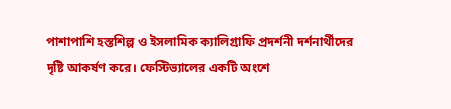পাশাপাশি হস্তশিল্প ও ইসলামিক ক্যালিগ্রাফি প্রদর্শনী দর্শনার্থীদের দৃষ্টি আকর্ষণ করে। ফেস্টিভ্যালের একটি অংশে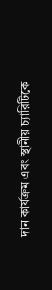দান কার্যক্রম এবং স্থানীয় চ্যারিটিকে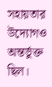সহায়তার উদ্যোগও অন্তর্ভুক্ত ছিল।